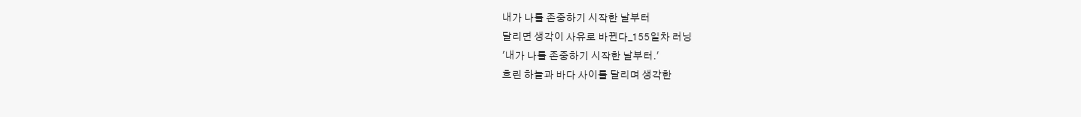내가 나를 존중하기 시작한 날부터
달리면 생각이 사유로 바뀐다_155일차 러닝
'내가 나를 존중하기 시작한 날부터.'
흐린 하늘과 바다 사이를 달리며 생각한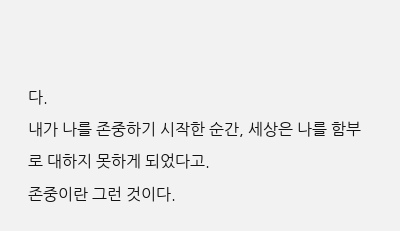다.
내가 나를 존중하기 시작한 순간, 세상은 나를 함부로 대하지 못하게 되었다고.
존중이란 그런 것이다.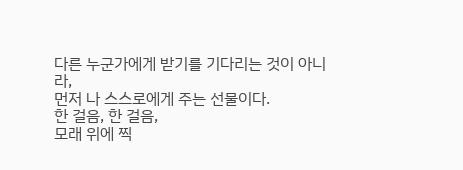다른 누군가에게 받기를 기다리는 것이 아니라,
먼저 나 스스로에게 주는 선물이다.
한 걸음, 한 걸음,
모래 위에 찍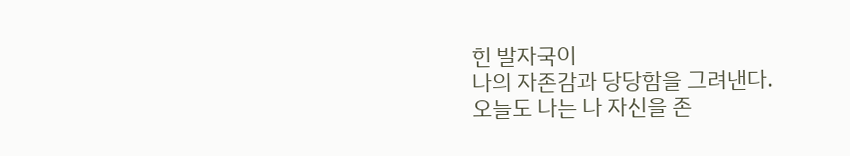힌 발자국이
나의 자존감과 당당함을 그려낸다.
오늘도 나는 나 자신을 존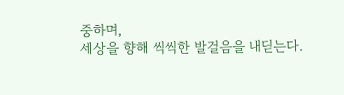중하며,
세상을 향해 씩씩한 발걸음을 내딛는다.